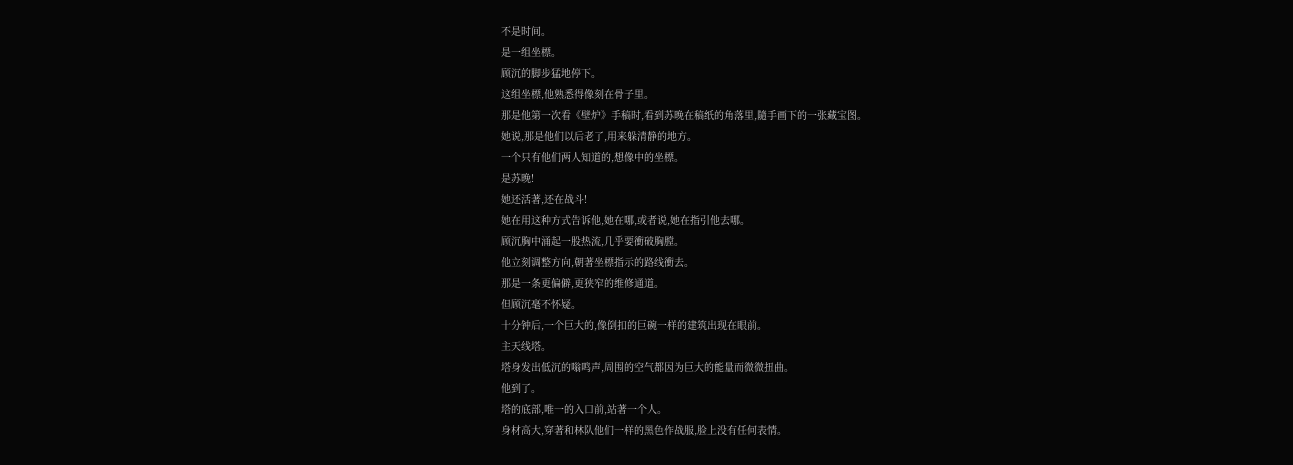不是时间。
是一组坐標。
顾沉的脚步猛地停下。
这组坐標,他熟悉得像刻在骨子里。
那是他第一次看《壁炉》手稿时,看到苏晚在稿纸的角落里,隨手画下的一张藏宝图。
她说,那是他们以后老了,用来躲清静的地方。
一个只有他们两人知道的,想像中的坐標。
是苏晚!
她还活著,还在战斗!
她在用这种方式告诉他,她在哪,或者说,她在指引他去哪。
顾沉胸中涌起一股热流,几乎要衝破胸膛。
他立刻调整方向,朝著坐標指示的路线衝去。
那是一条更偏僻,更狭窄的维修通道。
但顾沉毫不怀疑。
十分钟后,一个巨大的,像倒扣的巨碗一样的建筑出现在眼前。
主天线塔。
塔身发出低沉的嗡鸣声,周围的空气都因为巨大的能量而微微扭曲。
他到了。
塔的底部,唯一的入口前,站著一个人。
身材高大,穿著和林队他们一样的黑色作战服,脸上没有任何表情。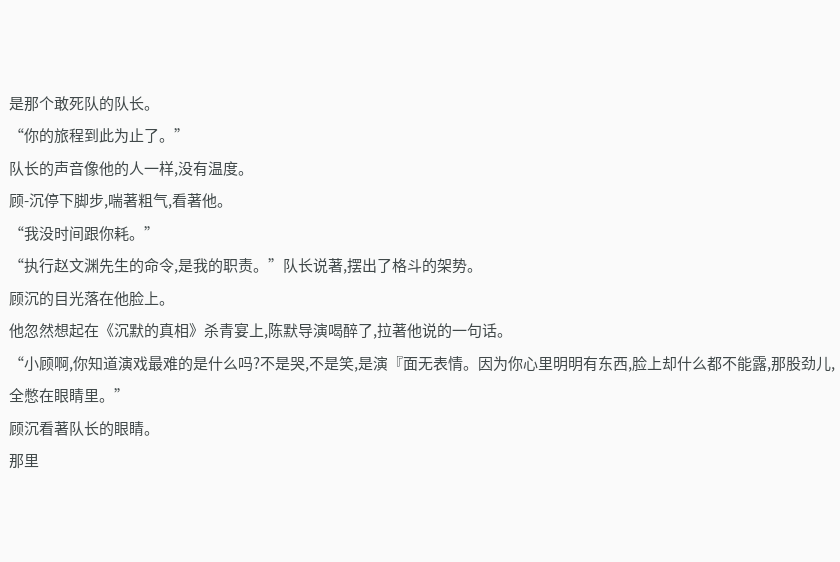是那个敢死队的队长。
“你的旅程到此为止了。”
队长的声音像他的人一样,没有温度。
顾-沉停下脚步,喘著粗气,看著他。
“我没时间跟你耗。”
“执行赵文渊先生的命令,是我的职责。”队长说著,摆出了格斗的架势。
顾沉的目光落在他脸上。
他忽然想起在《沉默的真相》杀青宴上,陈默导演喝醉了,拉著他说的一句话。
“小顾啊,你知道演戏最难的是什么吗?不是哭,不是笑,是演『面无表情。因为你心里明明有东西,脸上却什么都不能露,那股劲儿,全憋在眼睛里。”
顾沉看著队长的眼睛。
那里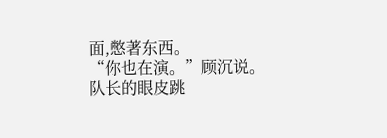面,憋著东西。
“你也在演。”顾沉说。
队长的眼皮跳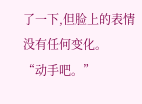了一下,但脸上的表情没有任何变化。
“动手吧。”